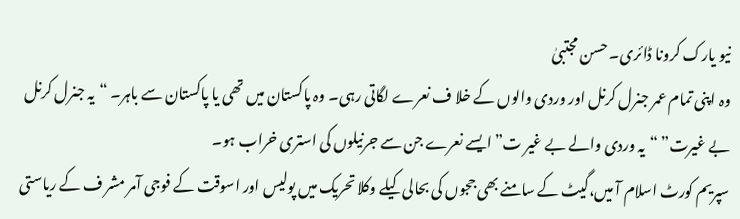نیو یارک کرونا ڈائری۔ حسن مجتبیٰ
وہ اپنی تمام عمر جنرل کرنل اور وردی والوں کے خلا ف نعرے لگاتی رہی۔ وہ پاکستان میں تھی یا پاکستان سے باہر۔ “یہ جنرل کرنل بے غیرت” “یہ وردی والے بے غیر ت” ایسے نعرے جن سے جرنیلوں کی استری خراب ہو۔
سپریم کورٹ اسلام آ میں،گیٹ کے سامنے بھی ججوں کی بحالی کیلے وکلا تحریک میں پولیس اور اسوقت کے فوجی آمر مشر ف کے ریاستی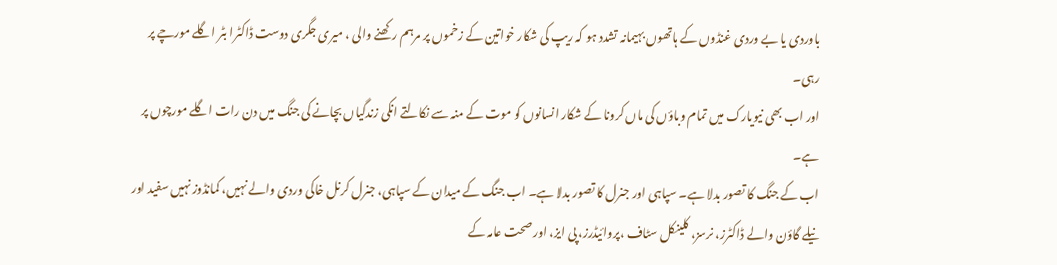باوردی یا بے وردی غنڈوں کے ہاتھوں بہیمانہ تشدد ہو کہ ریپ کی شکار خواتین کے زخموں پر مرہم رکھنے والی ، میری جگری دوست ڈاکٹرا بٹر اگلے مورچے پر رہی۔
اور اب بھی نیویارک میں تمام وباؤں کی ماں کرونا کے شکار انسانوں کو موت کے منہ سے نکالتے انکی زندگیاں بچانے کی جنگ میں دن رات اگلے مورچوں پر ہے۔
اب کے جنگ کا تصور بدلا ہے۔ سپاہی اور جنرل کا تصور بدلا ہے۔ اب جنگ کے میدان کے سپاہی، جنرل کرنل خاکی وردی والے نہیں، کمانڈوز نہیں سفید اور نیلے گاؤن والے ڈاکٹرز، نرسز، کلینکل سٹاف ،پروائیڈرز، پی ایز، اور صحت عامہ کے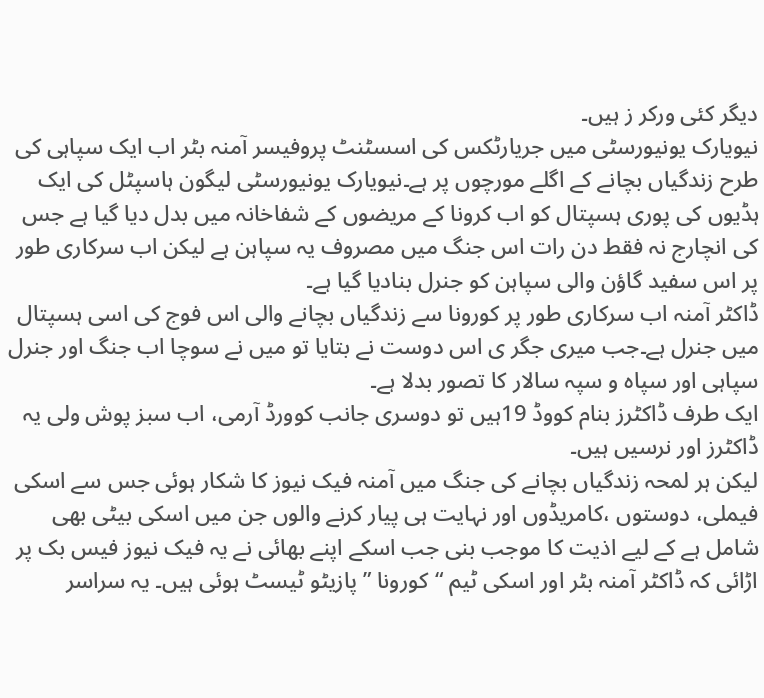دیگر کئی ورکر ز ہیں۔
نیویارک یونیورسٹی میں جریارٹکس کی اسسٹنٹ پروفیسر آمنہ بٹر اب ایک سپاہی کی طرح زندگیاں بچانے کے اگلے مورچوں پر ہے۔نیویارک یونیورسٹی لیگون ہاسپٹل کی ایک ہڈیوں کی پوری ہسپتال کو اب کرونا کے مریضوں کے شفاخانہ میں بدل دیا گیا ہے جس کی انچارج نہ فقط دن رات اس جنگ میں مصروف یہ سپاہن ہے لیکن اب سرکاری طور پر اس سفید گاؤن والی سپاہن کو جنرل بنادیا گیا ہے۔
ڈاکٹر آمنہ اب سرکاری طور پر کورونا سے زندگیاں بچانے والی اس فوج کی اسی ہسپتال میں جنرل ہے۔جب میری جگر ی اس دوست نے بتایا تو میں نے سوچا اب جنگ اور جنرل سپاہی اور سپاہ و سپہ سالار کا تصور بدلا ہے۔
ایک طرف ڈاکٹرز بنام کووڈ 19ہیں تو دوسری جانب کوورڈ آرمی، اب سبز پوش ولی یہ ڈاکٹرز اور نرسیں ہیں۔
لیکن ہر لمحہ زندگیاں بچانے کی جنگ میں آمنہ فیک نیوز کا شکار ہوئی جس سے اسکی فیملی، دوستوں ،کامریڈوں اور نہایت ہی پیار کرنے والوں جن میں اسکی بیٹی بھی شامل ہے کے لیے اذیت کا موجب بنی جب اسکے اپنے بھائی نے یہ فیک نیوز فیس بک پر اڑائی کہ ڈاکٹر آمنہ بٹر اور اسکی ٹیم “کورونا ” پازیٹو ٹیسٹ ہوئی ہیں۔ یہ سراسر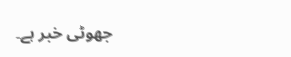جھوٹی خبر ہے۔